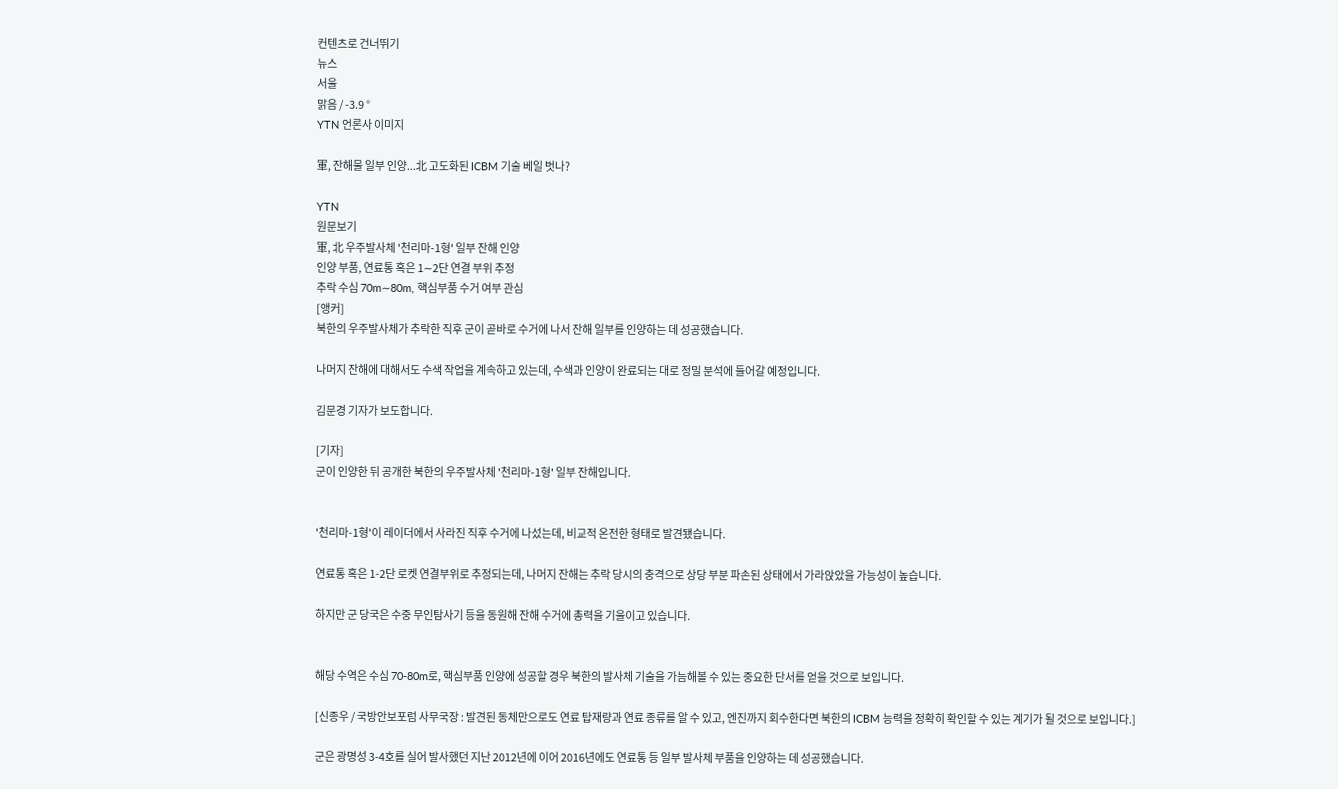컨텐츠로 건너뛰기
뉴스
서울
맑음 / -3.9 °
YTN 언론사 이미지

軍, 잔해물 일부 인양...北 고도화된 ICBM 기술 베일 벗나?

YTN
원문보기
軍, 北 우주발사체 '천리마-1형' 일부 잔해 인양
인양 부품, 연료통 혹은 1∼2단 연결 부위 추정
추락 수심 70m∼80m, 핵심부품 수거 여부 관심
[앵커]
북한의 우주발사체가 추락한 직후 군이 곧바로 수거에 나서 잔해 일부를 인양하는 데 성공했습니다.

나머지 잔해에 대해서도 수색 작업을 계속하고 있는데, 수색과 인양이 완료되는 대로 정밀 분석에 들어갈 예정입니다.

김문경 기자가 보도합니다.

[기자]
군이 인양한 뒤 공개한 북한의 우주발사체 '천리마-1형' 일부 잔해입니다.


'천리마-1형'이 레이더에서 사라진 직후 수거에 나섰는데, 비교적 온전한 형태로 발견됐습니다.

연료통 혹은 1-2단 로켓 연결부위로 추정되는데, 나머지 잔해는 추락 당시의 충격으로 상당 부분 파손된 상태에서 가라앉았을 가능성이 높습니다.

하지만 군 당국은 수중 무인탐사기 등을 동원해 잔해 수거에 총력을 기울이고 있습니다.


해당 수역은 수심 70-80m로, 핵심부품 인양에 성공할 경우 북한의 발사체 기술을 가늠해볼 수 있는 중요한 단서를 얻을 것으로 보입니다.

[신종우 / 국방안보포럼 사무국장 : 발견된 동체만으로도 연료 탑재량과 연료 종류를 알 수 있고, 엔진까지 회수한다면 북한의 ICBM 능력을 정확히 확인할 수 있는 계기가 될 것으로 보입니다.]

군은 광명성 3-4호를 실어 발사했던 지난 2012년에 이어 2016년에도 연료통 등 일부 발사체 부품을 인양하는 데 성공했습니다.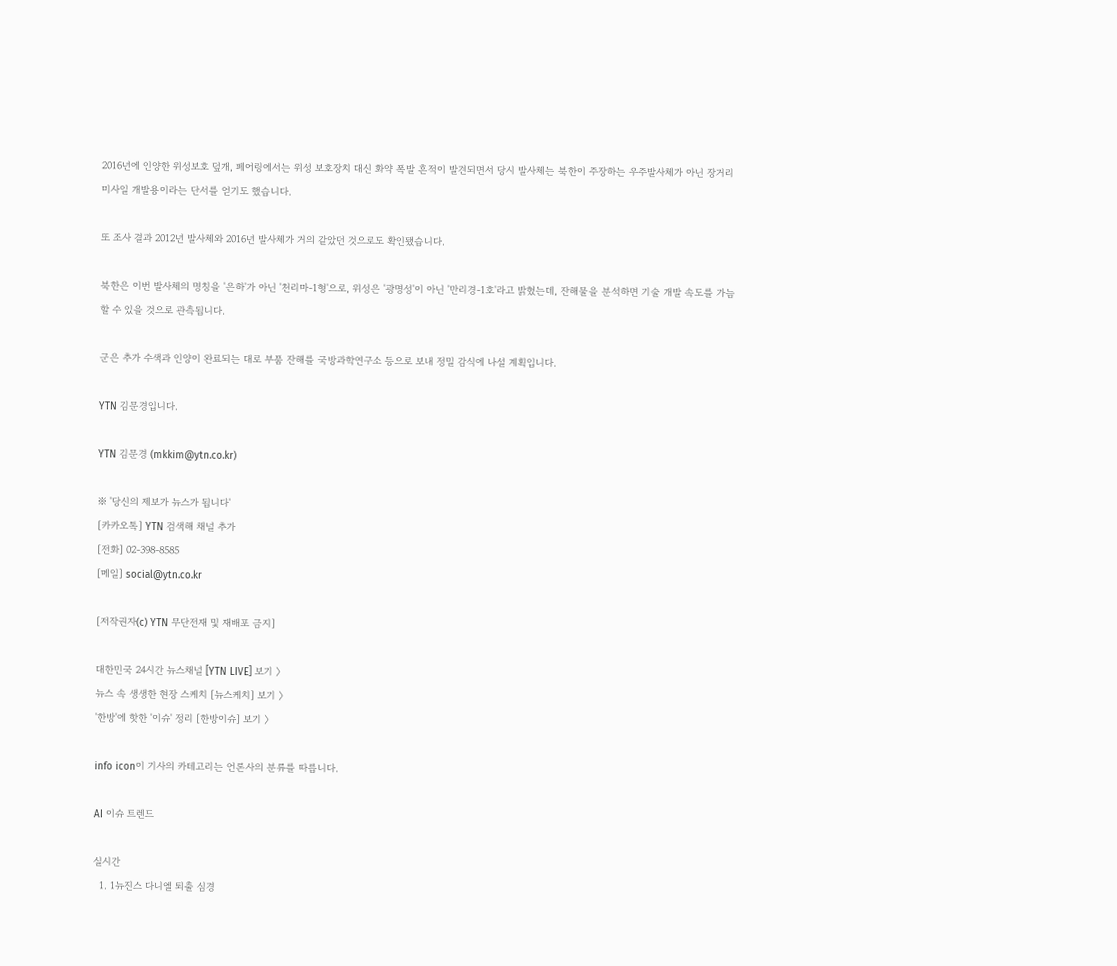2016년에 인양한 위성보호 덮개, 페어링에서는 위성 보호장치 대신 화약 폭발 흔적이 발견되면서 당시 발사체는 북한이 주장하는 우주발사체가 아닌 장거리 미사일 개발용이라는 단서를 얻기도 했습니다.

또 조사 결과 2012년 발사체와 2016년 발사체가 거의 같았던 것으로도 확인됐습니다.

북한은 이번 발사체의 명칭을 '은하'가 아닌 '천리마-1형'으로, 위성은 '광명성'이 아닌 '만리경-1호'라고 밝혔는데, 잔해물을 분석하면 기술 개발 속도를 가늠할 수 있을 것으로 관측됩니다.

군은 추가 수색과 인양이 완료되는 대로 부품 잔해를 국방과학연구소 등으로 보내 정밀 감식에 나설 계획입니다.

YTN 김문경입니다.

YTN 김문경 (mkkim@ytn.co.kr)

※ '당신의 제보가 뉴스가 됩니다'
[카카오톡] YTN 검색해 채널 추가
[전화] 02-398-8585
[메일] social@ytn.co.kr

[저작권자(c) YTN 무단전재 및 재배포 금지]

대한민국 24시간 뉴스채널 [YTN LIVE] 보기 〉
뉴스 속 생생한 현장 스케치 [뉴스케치] 보기 〉
'한방'에 핫한 '이슈' 정리 [한방이슈] 보기 〉

info icon이 기사의 카테고리는 언론사의 분류를 따릅니다.

AI 이슈 트렌드

실시간
  1. 1뉴진스 다니엘 퇴출 심경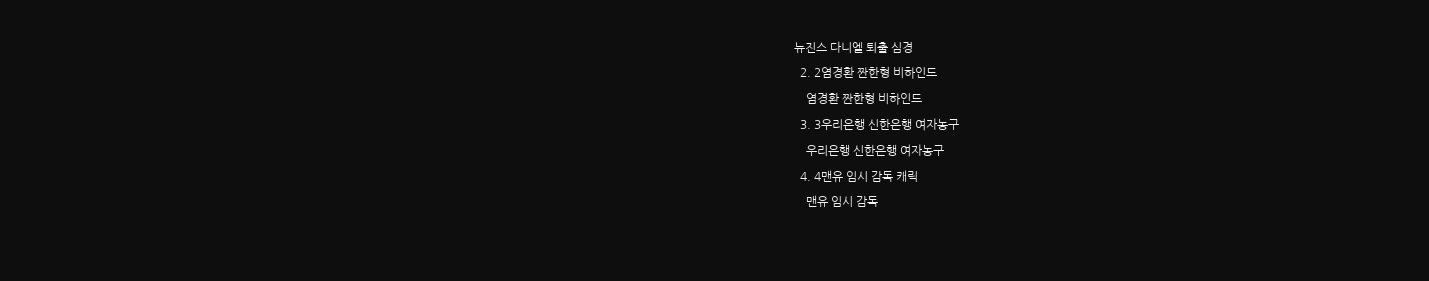뉴진스 다니엘 퇴출 심경
  2. 2염경환 짠한형 비하인드
    염경환 짠한형 비하인드
  3. 3우리은행 신한은행 여자농구
    우리은행 신한은행 여자농구
  4. 4맨유 임시 감독 캐릭
    맨유 임시 감독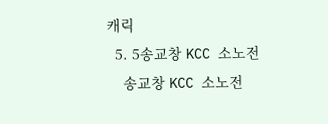캐릭
  5. 5송교창 KCC 소노전
    송교창 KCC 소노전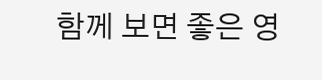함께 보면 좋은 영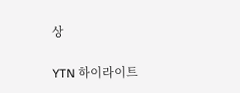상

YTN 하이라이트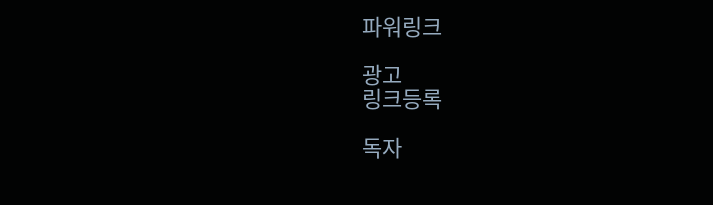파워링크

광고
링크등록

독자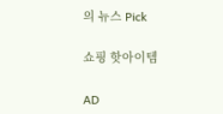의 뉴스 Pick

쇼핑 핫아이템

AD